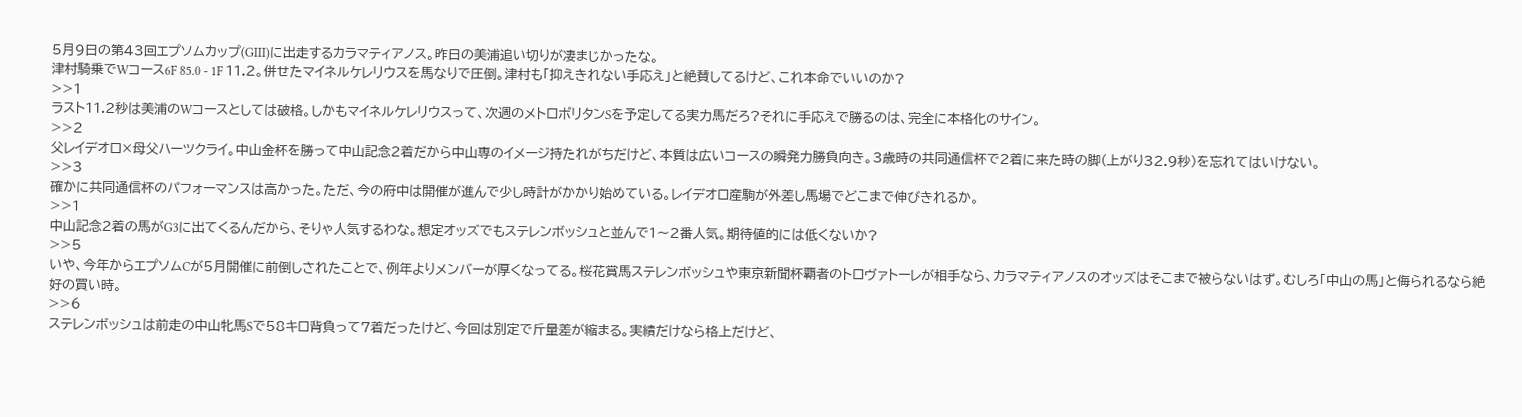5月9日の第43回エプソムカップ(GIII)に出走するカラマティアノス。昨日の美浦追い切りが凄まじかったな。
津村騎乗でWコース6F 85.0 - 1F 11.2。併せたマイネルケレリウスを馬なりで圧倒。津村も「抑えきれない手応え」と絶賛してるけど、これ本命でいいのか?
>>1
ラスト11.2秒は美浦のWコースとしては破格。しかもマイネルケレリウスって、次週のメトロポリタンSを予定してる実力馬だろ?それに手応えで勝るのは、完全に本格化のサイン。
>>2
父レイデオロ×母父ハーツクライ。中山金杯を勝って中山記念2着だから中山専のイメージ持たれがちだけど、本質は広いコースの瞬発力勝負向き。3歳時の共同通信杯で2着に来た時の脚(上がり32.9秒)を忘れてはいけない。
>>3
確かに共同通信杯のパフォーマンスは高かった。ただ、今の府中は開催が進んで少し時計がかかり始めている。レイデオロ産駒が外差し馬場でどこまで伸びきれるか。
>>1
中山記念2着の馬がG3に出てくるんだから、そりゃ人気するわな。想定オッズでもステレンボッシュと並んで1〜2番人気。期待値的には低くないか?
>>5
いや、今年からエプソムCが5月開催に前倒しされたことで、例年よりメンバーが厚くなってる。桜花賞馬ステレンボッシュや東京新聞杯覇者のトロヴァトーレが相手なら、カラマティアノスのオッズはそこまで被らないはず。むしろ「中山の馬」と侮られるなら絶好の買い時。
>>6
ステレンボッシュは前走の中山牝馬Sで58キロ背負って7着だったけど、今回は別定で斤量差が縮まる。実績だけなら格上だけど、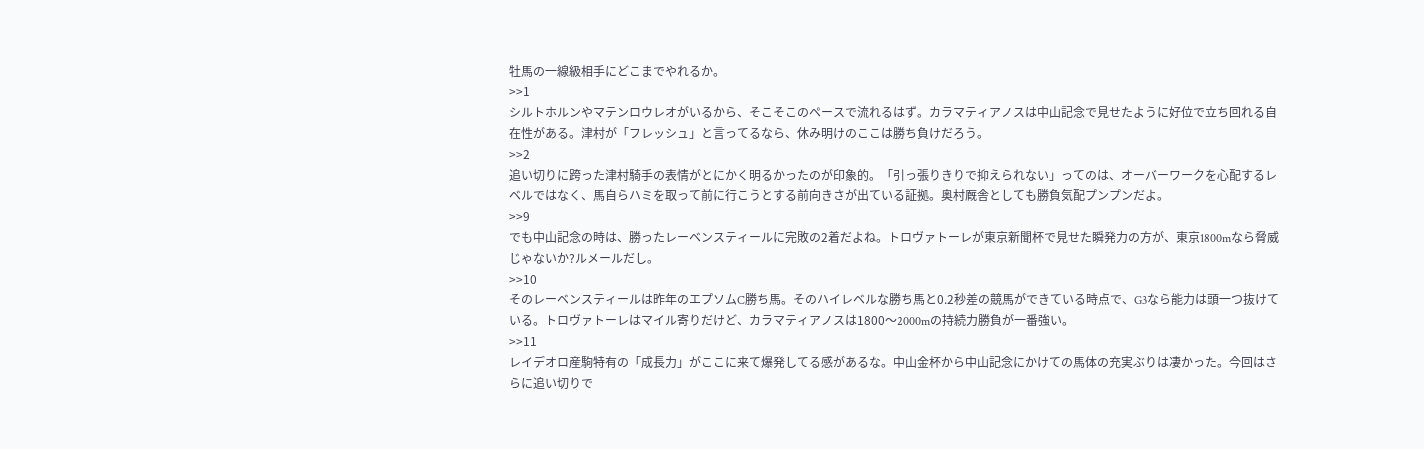牡馬の一線級相手にどこまでやれるか。
>>1
シルトホルンやマテンロウレオがいるから、そこそこのペースで流れるはず。カラマティアノスは中山記念で見せたように好位で立ち回れる自在性がある。津村が「フレッシュ」と言ってるなら、休み明けのここは勝ち負けだろう。
>>2
追い切りに跨った津村騎手の表情がとにかく明るかったのが印象的。「引っ張りきりで抑えられない」ってのは、オーバーワークを心配するレベルではなく、馬自らハミを取って前に行こうとする前向きさが出ている証拠。奥村厩舎としても勝負気配プンプンだよ。
>>9
でも中山記念の時は、勝ったレーベンスティールに完敗の2着だよね。トロヴァトーレが東京新聞杯で見せた瞬発力の方が、東京1800mなら脅威じゃないか?ルメールだし。
>>10
そのレーベンスティールは昨年のエプソムC勝ち馬。そのハイレベルな勝ち馬と0.2秒差の競馬ができている時点で、G3なら能力は頭一つ抜けている。トロヴァトーレはマイル寄りだけど、カラマティアノスは1800〜2000mの持続力勝負が一番強い。
>>11
レイデオロ産駒特有の「成長力」がここに来て爆発してる感があるな。中山金杯から中山記念にかけての馬体の充実ぶりは凄かった。今回はさらに追い切りで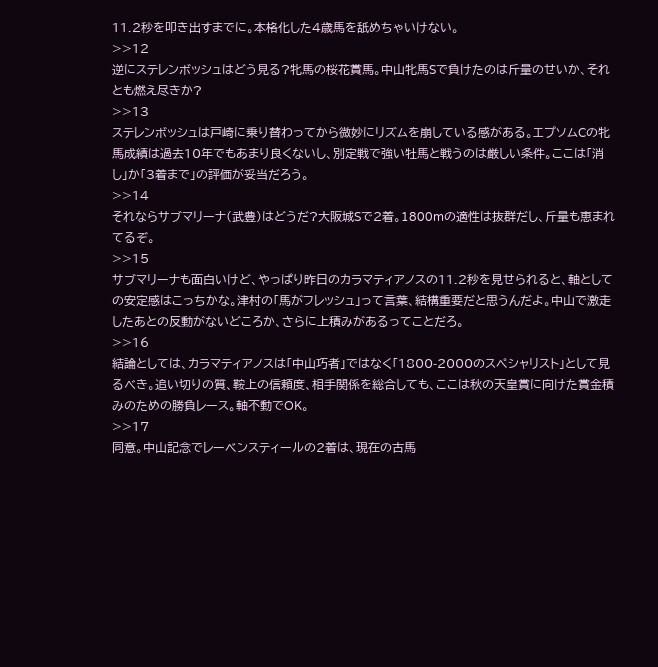11.2秒を叩き出すまでに。本格化した4歳馬を舐めちゃいけない。
>>12
逆にステレンボッシュはどう見る?牝馬の桜花賞馬。中山牝馬Sで負けたのは斤量のせいか、それとも燃え尽きか?
>>13
ステレンボッシュは戸崎に乗り替わってから微妙にリズムを崩している感がある。エプソムCの牝馬成績は過去10年でもあまり良くないし、別定戦で強い牡馬と戦うのは厳しい条件。ここは「消し」か「3着まで」の評価が妥当だろう。
>>14
それならサブマリーナ(武豊)はどうだ?大阪城Sで2着。1800mの適性は抜群だし、斤量も恵まれてるぞ。
>>15
サブマリーナも面白いけど、やっぱり昨日のカラマティアノスの11.2秒を見せられると、軸としての安定感はこっちかな。津村の「馬がフレッシュ」って言葉、結構重要だと思うんだよ。中山で激走したあとの反動がないどころか、さらに上積みがあるってことだろ。
>>16
結論としては、カラマティアノスは「中山巧者」ではなく「1800-2000のスペシャリスト」として見るべき。追い切りの質、鞍上の信頼度、相手関係を総合しても、ここは秋の天皇賞に向けた賞金積みのための勝負レース。軸不動でOK。
>>17
同意。中山記念でレーベンスティールの2着は、現在の古馬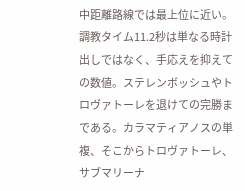中距離路線では最上位に近い。調教タイム11.2秒は単なる時計出しではなく、手応えを抑えての数値。ステレンボッシュやトロヴァトーレを退けての完勝まである。カラマティアノスの単複、そこからトロヴァトーレ、サブマリーナ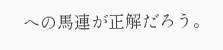への馬連が正解だろう。